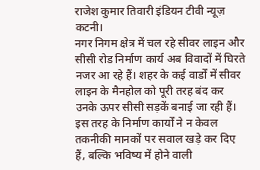राजेश कुमार तिवारी इंडियन टीवी न्यूज़
कटनी।
नगर निगम क्षेत्र में चल रहे सीवर लाइन और सीसी रोड निर्माण कार्य अब विवादों में घिरते नजर आ रहे हैं। शहर के कई वार्डों में सीवर लाइन के मैनहोल को पूरी तरह बंद कर उनके ऊपर सीसी सड़कें बनाई जा रही हैं। इस तरह के निर्माण कार्यों ने न केवल तकनीकी मानकों पर सवाल खड़े कर दिए हैं, बल्कि भविष्य में होने वाली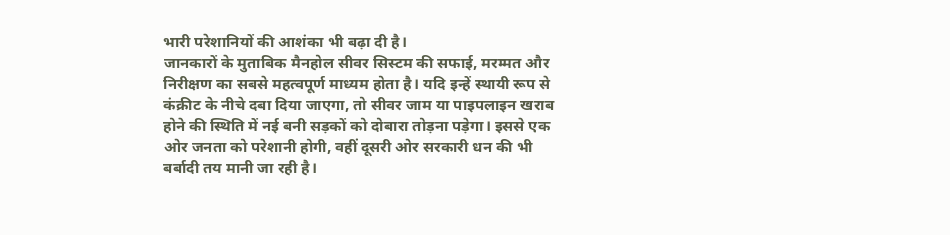भारी परेशानियों की आशंका भी बढ़ा दी है।
जानकारों के मुताबिक मैनहोल सीवर सिस्टम की सफाई, मरम्मत और निरीक्षण का सबसे महत्वपूर्ण माध्यम होता है। यदि इन्हें स्थायी रूप से कंक्रीट के नीचे दबा दिया जाएगा, तो सीवर जाम या पाइपलाइन खराब होने की स्थिति में नई बनी सड़कों को दोबारा तोड़ना पड़ेगा। इससे एक ओर जनता को परेशानी होगी, वहीं दूसरी ओर सरकारी धन की भी बर्बादी तय मानी जा रही है।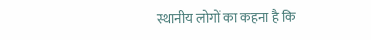स्थानीय लोगों का कहना है कि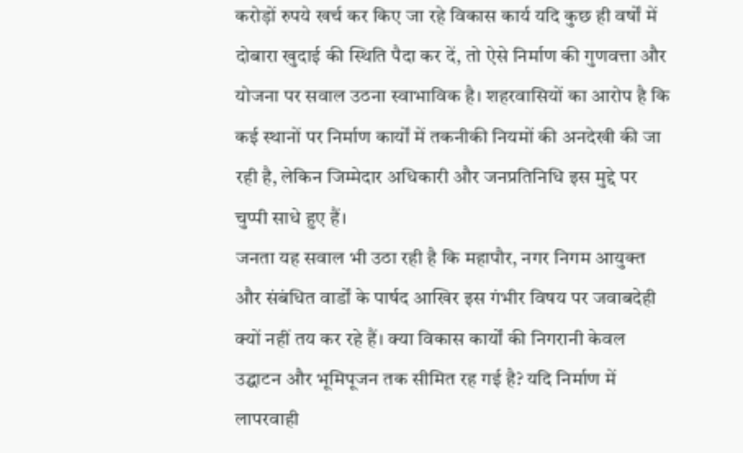करोड़ों रुपये खर्च कर किए जा रहे विकास कार्य यदि कुछ ही वर्षों में दोबारा खुदाई की स्थिति पैदा कर दें, तो ऐसे निर्माण की गुणवत्ता और योजना पर सवाल उठना स्वाभाविक है। शहरवासियों का आरोप है कि कई स्थानों पर निर्माण कार्यों में तकनीकी नियमों की अनदेखी की जा रही है, लेकिन जिम्मेदार अधिकारी और जनप्रतिनिधि इस मुद्दे पर चुप्पी साधे हुए हैं।
जनता यह सवाल भी उठा रही है कि महापौर, नगर निगम आयुक्त और संबंधित वार्डों के पार्षद आखिर इस गंभीर विषय पर जवाबदेही क्यों नहीं तय कर रहे हैं। क्या विकास कार्यों की निगरानी केवल उद्घाटन और भूमिपूजन तक सीमित रह गई है? यदि निर्माण में लापरवाही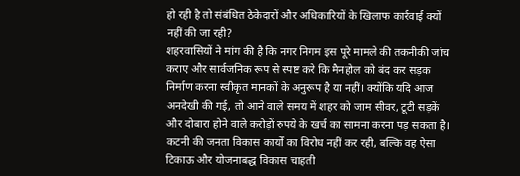हो रही है तो संबंधित ठेकेदारों और अधिकारियों के खिलाफ कार्रवाई क्यों नहीं की जा रही?
शहरवासियों ने मांग की है कि नगर निगम इस पूरे मामले की तकनीकी जांच कराए और सार्वजनिक रूप से स्पष्ट करे कि मैनहोल को बंद कर सड़क निर्माण करना स्वीकृत मानकों के अनुरूप है या नहीं। क्योंकि यदि आज अनदेखी की गई, तो आने वाले समय में शहर को जाम सीवर, टूटी सड़कें और दोबारा होने वाले करोड़ों रुपये के खर्च का सामना करना पड़ सकता है।
कटनी की जनता विकास कार्यों का विरोध नहीं कर रही, बल्कि वह ऐसा टिकाऊ और योजनाबद्ध विकास चाहती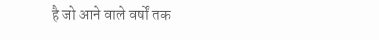है जो आने वाले वर्षों तक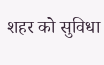शहर को सुविधा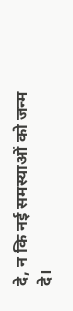दे, न कि नई समस्याओं को जन्म दे।